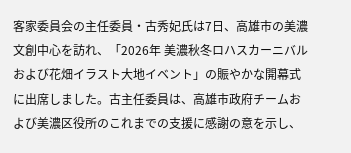客家委員会の主任委員・古秀妃氏は7日、高雄市の美濃文創中心を訪れ、「2026年 美濃秋冬ロハスカーニバルおよび花畑イラスト大地イベント」の賑やかな開幕式に出席しました。古主任委員は、高雄市政府チームおよび美濃区役所のこれまでの支援に感謝の意を示し、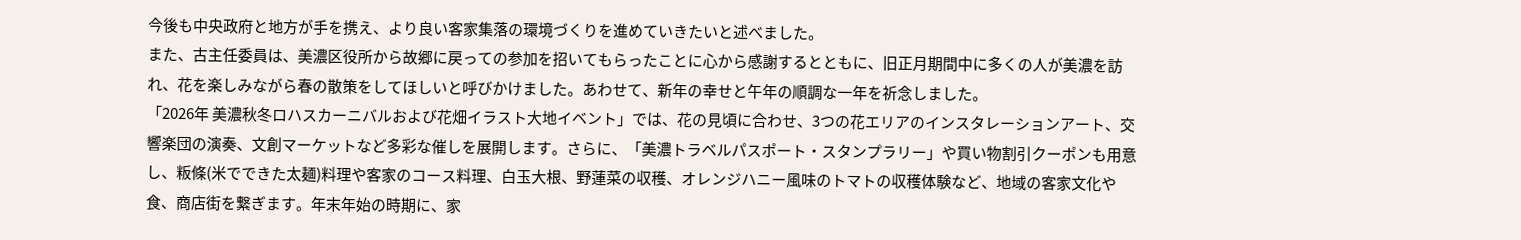今後も中央政府と地方が手を携え、より良い客家集落の環境づくりを進めていきたいと述べました。
また、古主任委員は、美濃区役所から故郷に戻っての参加を招いてもらったことに心から感謝するとともに、旧正月期間中に多くの人が美濃を訪れ、花を楽しみながら春の散策をしてほしいと呼びかけました。あわせて、新年の幸せと午年の順調な一年を祈念しました。
「2026年 美濃秋冬ロハスカーニバルおよび花畑イラスト大地イベント」では、花の見頃に合わせ、3つの花エリアのインスタレーションアート、交響楽団の演奏、文創マーケットなど多彩な催しを展開します。さらに、「美濃トラベルパスポート・スタンプラリー」や買い物割引クーポンも用意し、粄條(米でできた太麺)料理や客家のコース料理、白玉大根、野蓮菜の収穫、オレンジハニー風味のトマトの収穫体験など、地域の客家文化や食、商店街を繋ぎます。年末年始の時期に、家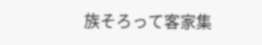族そろって客家集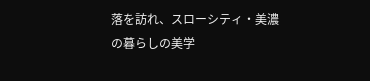落を訪れ、スローシティ・美濃の暮らしの美学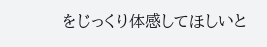をじっくり体感してほしいと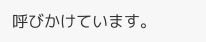呼びかけています。